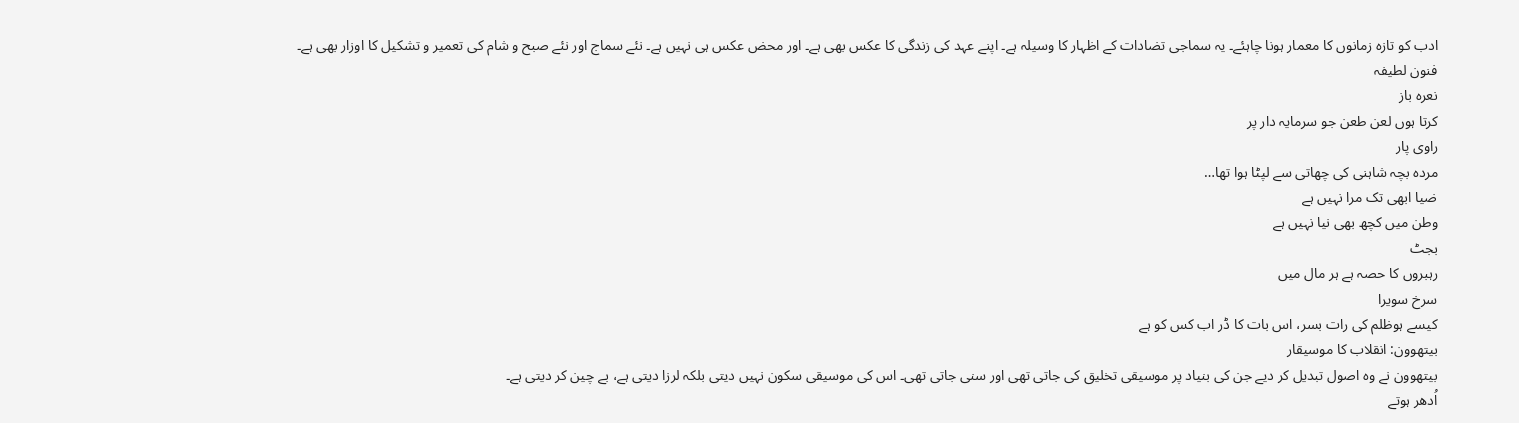ادب کو تازہ زمانوں کا معمار ہونا چاہئے۔ یہ سماجی تضادات کے اظہار کا وسیلہ ہے۔ اپنے عہد کی زندگی کا عکس بھی ہے۔ اور محض عکس ہی نہیں ہے۔ نئے سماج اور نئے صبح و شام کی تعمیر و تشکیل کا اوزار بھی ہے۔
فنون لطیفہ
نعرہ باز
کرتا ہوں لعن طعن جو سرمایہ دار پر
راوی پار
مردہ بچہ شاہنی کی چھاتی سے لپٹا ہوا تھا…
ضیا ابھی تک مرا نہیں ہے
وطن میں کچھ بھی نیا نہیں ہے
بجٹ
رہبروں کا حصہ ہے ہر مال میں
سرخ سویرا
کیسے ہوظلم کی رات بسر، اس بات کا ڈر اب کس کو ہے
بیتھوون: انقلاب کا موسیقار
بیتھوون نے وہ اصول تبدیل کر دیے جن کی بنیاد پر موسیقی تخلیق کی جاتی تھی اور سنی جاتی تھی۔ اس کی موسیقی سکون نہیں دیتی بلکہ لرزا دیتی ہے، بے چین کر دیتی ہے۔
اُدھر ہوتے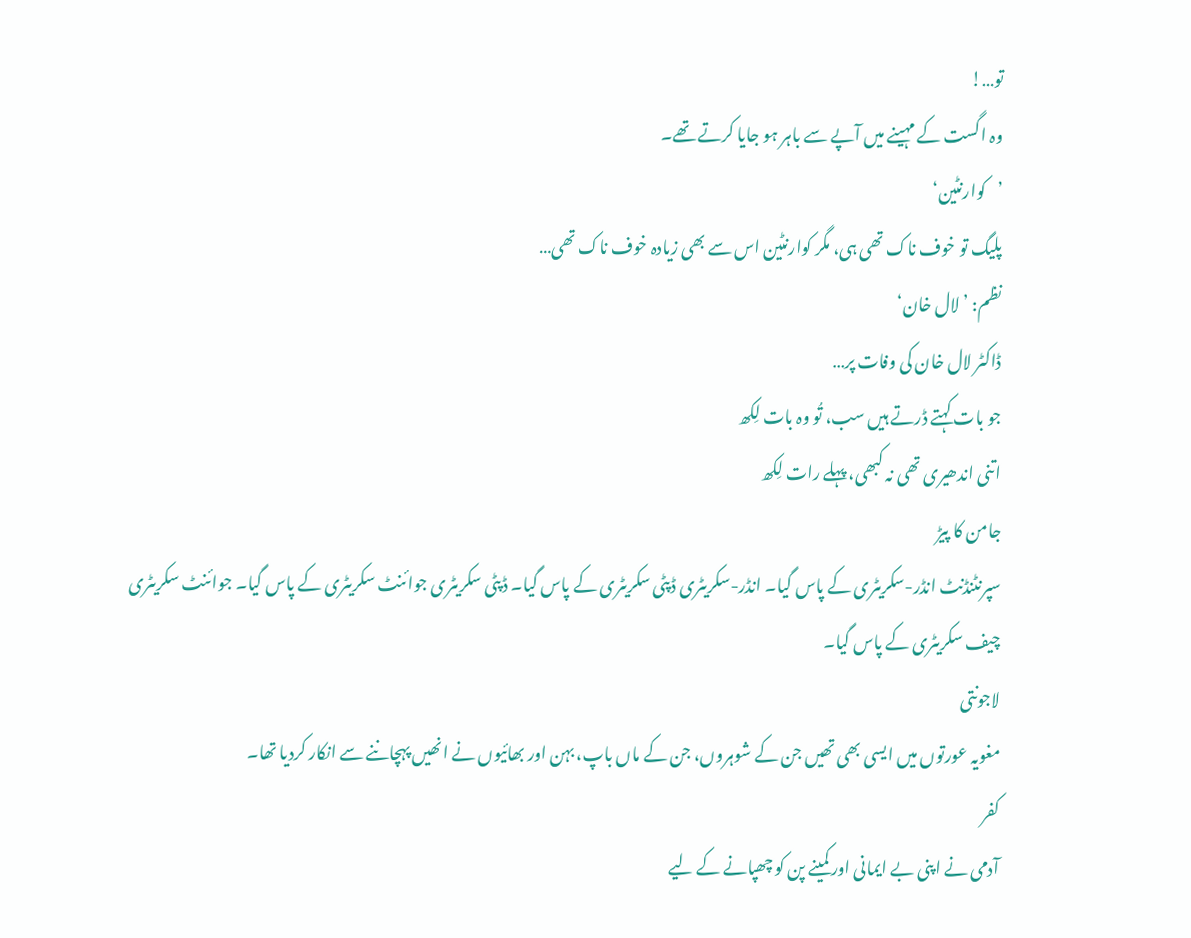تو…!
وہ اگست کے مہینے میں آپے سے باہر ہو جایا کرتے تھے۔
’کوارنٹین‘
پلیگ تو خوف ناک تھی ہی، مگر کوارنٹین اس سے بھی زیادہ خوف ناک تھی…
نظم: ’لال خان‘
ڈاکٹر لال خان کی وفات پر…
جو بات کہتے ڈرتے ہیں سب، تُو وہ بات لِکھ
اتنی اندھیری تھی نہ کبھی، پہلے رات لِکھ
جامن کا پیڑ
سپرنٹنڈنٹ انڈر-سکریٹری کے پاس گیا۔ انڈر-سکریٹری ڈپٹی سکریٹری کے پاس گیا۔ ڈپٹی سکریٹری جوائنٹ سکریٹری کے پاس گیا۔ جوائنٹ سکریٹری چیف سکریٹری کے پاس گیا۔
لاجونتی
مغویہ عورتوں میں ایسی بھی تھیں جن کے شوہروں، جن کے ماں باپ، بہن اور بھائیوں نے انھیں پہچاننے سے انکار کردیا تھا۔
کفر
آدمی نے اپنی بے ایمانی اور کمینے پن کو چھپانے کے لیے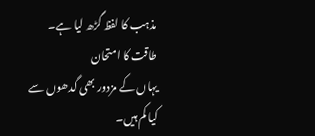مذہب کا لفظ گڑھ لیا ہے۔
طاقت کا امتحان
یہاں کے مزدور بھی گدھوں سے کیا کم ہیں۔